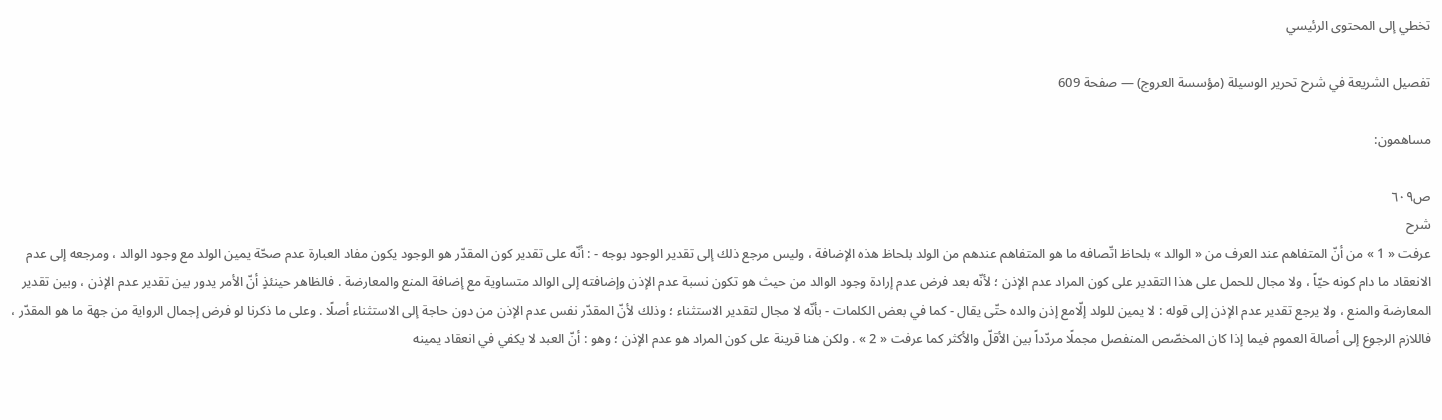تخطي إلى المحتوى الرئيسي

تفصيل الشريعة في شرح تحرير الوسيلة (مؤسسة العروج) — صفحة 609

مساهمون:

ص٦٠٩
شرح
عرفت « 1 » من أنّ المتفاهم عند العرف من « الوالد » بلحاظ اتّصافه ما هو المتفاهم عندهم من الولد بلحاظ هذه الإضافة ، وليس مرجع ذلك إلى تقدير الوجود بوجه - : أنّه على تقدير كون المقدّر هو الوجود يكون مفاد العبارة عدم صحّة يمين الولد مع وجود الوالد ، ومرجعه إلى عدم الانعقاد ما دام كونه حيّاً ، ولا مجال للحمل على هذا التقدير على كون المراد عدم الإذن ؛ لأنّه بعد فرض عدم إرادة وجود الوالد من حيث هو تكون نسبة عدم الإذن وإضافته إلى الوالد متساوية مع إضافة المنع والمعارضة . فالظاهر حينئذٍ أنّ الأمر يدور بين تقدير عدم الإذن ، وبين تقدير المعارضة والمنع ، ولا يرجع تقدير عدم الإذن إلى قوله : لا يمين للولد إلّامع إذن والده حتّى يقال - كما في بعض الكلمات - بأنّه لا مجال لتقدير الاستثناء ؛ وذلك لأنّ المقدّر نفس عدم الإذن من دون حاجة إلى الاستثناء أصلًا . وعلى ما ذكرنا لو فرض إجمال الرواية من جهة ما هو المقدّر ، فاللازم الرجوع إلى أصالة العموم فيما إذا كان المخصّص المنفصل مجملًا مردّداً بين الأقلّ والأكثر كما عرفت « 2 » . ولكن هنا قرينة على كون المراد هو عدم الإذن ؛ وهو : أنّ العبد لا يكفي في انعقاد يمينه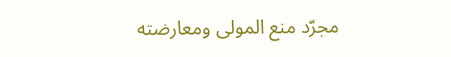مجرّد منع المولى ومعارضته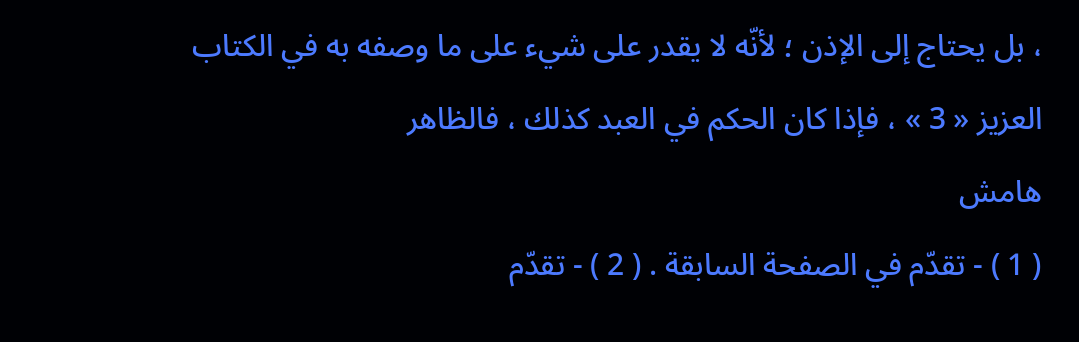، بل يحتاج إلى الإذن ؛ لأنّه لا يقدر على شيء على ما وصفه به في الكتاب العزيز « 3 » ، فإذا كان الحكم في العبد كذلك ، فالظاهر
هامش
( 1 ) - تقدّم في الصفحة السابقة . ( 2 ) - تقدّم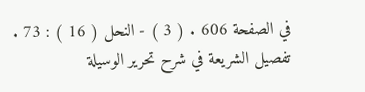في الصفحة 606 . ( 3 ) - النحل ( 16 ) : 73 .
تفصيل الشريعة في شرح تحرير الوسيلة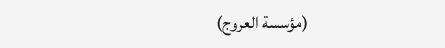(مؤسسة العروج)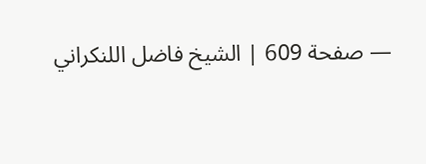— صفحة 609 | الشيخ فاضل اللنكراني